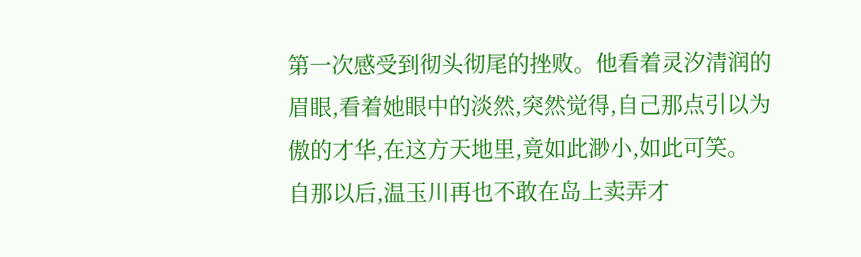第一次感受到彻头彻尾的挫败。他看着灵汐清润的眉眼,看着她眼中的淡然,突然觉得,自己那点引以为傲的才华,在这方天地里,竟如此渺小,如此可笑。
自那以后,温玉川再也不敢在岛上卖弄才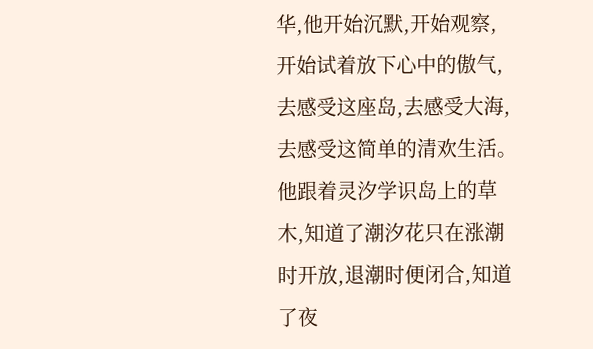华,他开始沉默,开始观察,开始试着放下心中的傲气,去感受这座岛,去感受大海,去感受这简单的清欢生活。他跟着灵汐学识岛上的草木,知道了潮汐花只在涨潮时开放,退潮时便闭合,知道了夜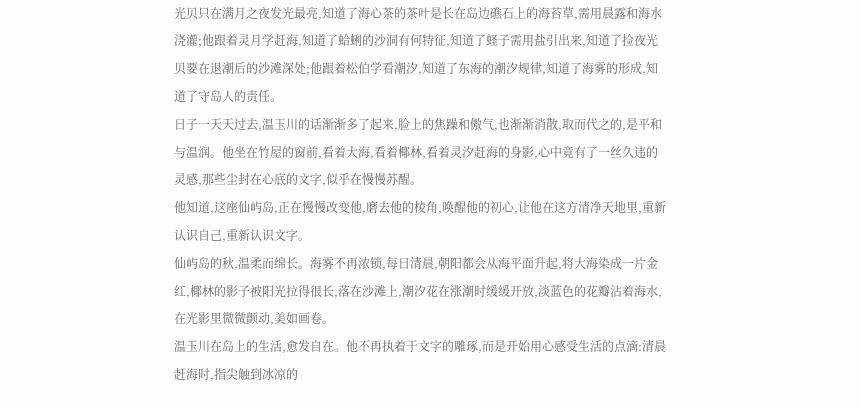光贝只在满月之夜发光最亮,知道了海心茶的茶叶是长在岛边礁石上的海苔草,需用晨露和海水浇灌;他跟着灵月学赶海,知道了蛤蜊的沙洞有何特征,知道了蛏子需用盐引出来,知道了捡夜光贝要在退潮后的沙滩深处;他跟着松伯学看潮汐,知道了东海的潮汐规律,知道了海雾的形成,知道了守岛人的责任。
日子一天天过去,温玉川的话渐渐多了起来,脸上的焦躁和傲气,也渐渐消散,取而代之的,是平和与温润。他坐在竹屋的窗前,看着大海,看着椰林,看着灵汐赶海的身影,心中竟有了一丝久违的灵感,那些尘封在心底的文字,似乎在慢慢苏醒。
他知道,这座仙屿岛,正在慢慢改变他,磨去他的棱角,唤醒他的初心,让他在这方清净天地里,重新认识自己,重新认识文字。
仙屿岛的秋,温柔而绵长。海雾不再浓锁,每日清晨,朝阳都会从海平面升起,将大海染成一片金红,椰林的影子被阳光拉得很长,落在沙滩上,潮汐花在涨潮时缓缓开放,淡蓝色的花瓣沾着海水,在光影里微微颤动,美如画卷。
温玉川在岛上的生活,愈发自在。他不再执着于文字的雕琢,而是开始用心感受生活的点滴:清晨赶海时,指尖触到冰凉的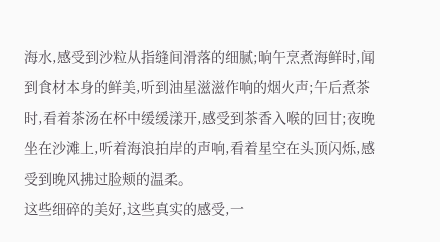海水,感受到沙粒从指缝间滑落的细腻;晌午烹煮海鲜时,闻到食材本身的鲜美,听到油星滋滋作响的烟火声;午后煮茶时,看着茶汤在杯中缓缓漾开,感受到茶香入喉的回甘;夜晚坐在沙滩上,听着海浪拍岸的声响,看着星空在头顶闪烁,感受到晚风拂过脸颊的温柔。
这些细碎的美好,这些真实的感受,一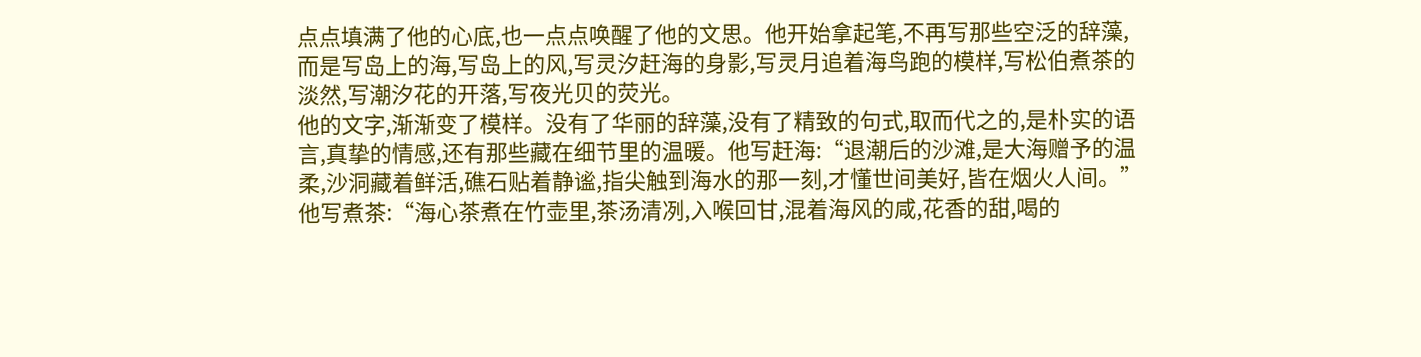点点填满了他的心底,也一点点唤醒了他的文思。他开始拿起笔,不再写那些空泛的辞藻,而是写岛上的海,写岛上的风,写灵汐赶海的身影,写灵月追着海鸟跑的模样,写松伯煮茶的淡然,写潮汐花的开落,写夜光贝的荧光。
他的文字,渐渐变了模样。没有了华丽的辞藻,没有了精致的句式,取而代之的,是朴实的语言,真挚的情感,还有那些藏在细节里的温暖。他写赶海:“退潮后的沙滩,是大海赠予的温柔,沙洞藏着鲜活,礁石贴着静谧,指尖触到海水的那一刻,才懂世间美好,皆在烟火人间。”他写煮茶:“海心茶煮在竹壶里,茶汤清冽,入喉回甘,混着海风的咸,花香的甜,喝的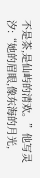不是茶,是仙屿的清欢。”他写灵汐:“她的眉眼,像东海的月光,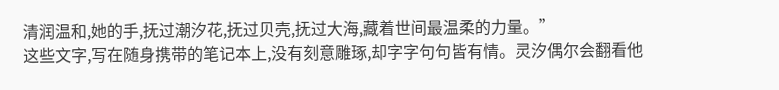清润温和,她的手,抚过潮汐花,抚过贝壳,抚过大海,藏着世间最温柔的力量。”
这些文字,写在随身携带的笔记本上,没有刻意雕琢,却字字句句皆有情。灵汐偶尔会翻看他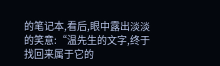的笔记本,看后,眼中露出淡淡的笑意:“温先生的文字,终于找回来属于它的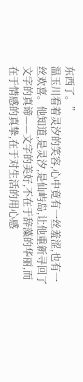东西了。”
温玉川看着灵汐的笑容,心中竟有一丝羞涩,也有一丝欢喜。他知道,是灵汐,是仙屿岛,让他重新寻回了文字的真谛——文字的美好,不在于辞藻的华丽,而在于情感的真挚,在于对生活的用心感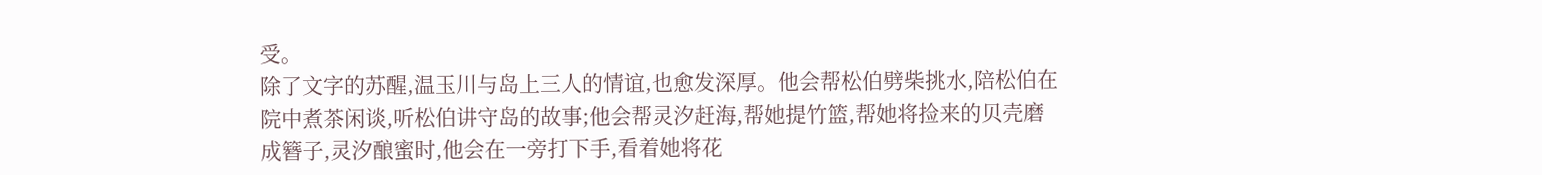受。
除了文字的苏醒,温玉川与岛上三人的情谊,也愈发深厚。他会帮松伯劈柴挑水,陪松伯在院中煮茶闲谈,听松伯讲守岛的故事;他会帮灵汐赶海,帮她提竹篮,帮她将捡来的贝壳磨成簪子,灵汐酿蜜时,他会在一旁打下手,看着她将花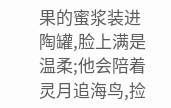果的蜜浆装进陶罐,脸上满是温柔;他会陪着灵月追海鸟,捡